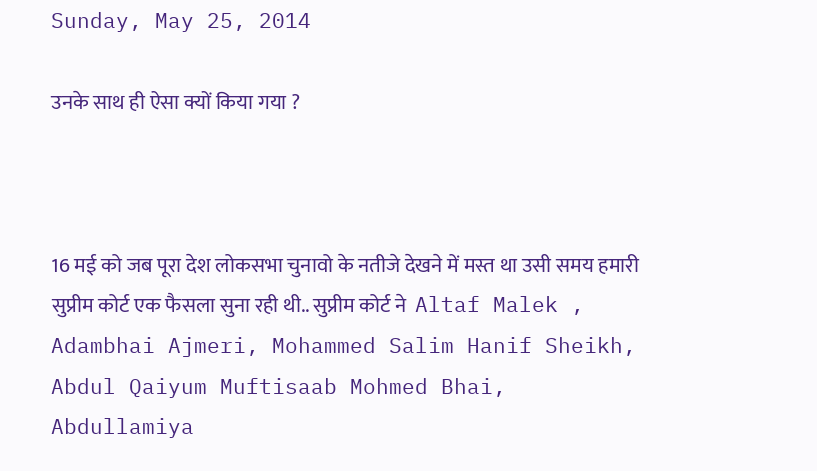Sunday, May 25, 2014

उनके साथ ही ऐसा क्यों किया गया ?



16 मई को जब पूरा देश लोकसभा चुनावो के नतीजे देखने में मस्त था उसी समय हमारी सुप्रीम कोर्ट एक फैसला सुना रही थी.. सुप्रीम कोर्ट ने  Altaf Malek , Adambhai Ajmeri, Mohammed Salim Hanif Sheikh, Abdul Qaiyum Muftisaab Mohmed Bhai, Abdullamiya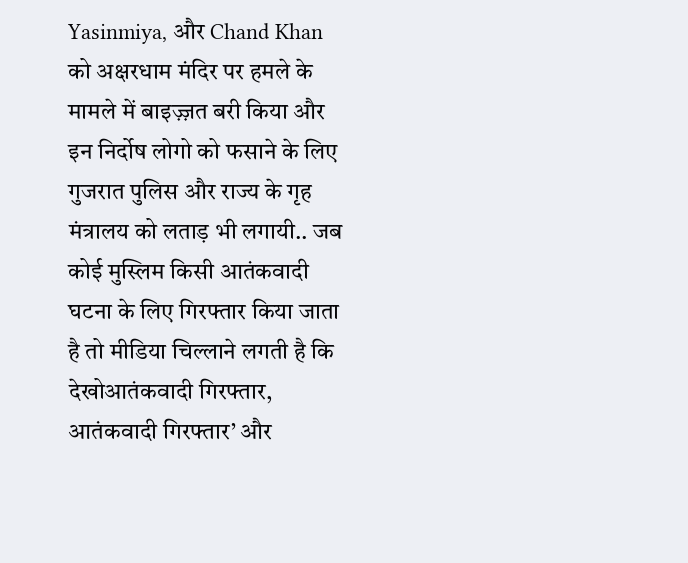Yasinmiya, और Chand Khan को अक्षरधाम मंदिर पर हमले के मामले में बाइज़्ज़त बरी किया और इन निर्दोष लोगो को फसाने के लिए गुजरात पुलिस और राज्य के गृह मंत्रालय को लताड़ भी लगायी.. जब कोई मुस्लिम किसी आतंकवादी घटना के लिए गिरफ्तार किया जाता है तो मीडिया चिल्लाने लगती है कि देखोआतंकवादी गिरफ्तार, आतंकवादी गिरफ्तार’ और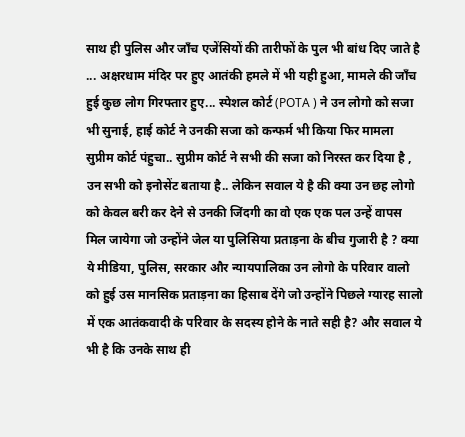साथ ही पुलिस और जाँच एजेंसियों की तारीफों के पुल भी बांध दिए जाते है ... अक्षरधाम मंदिर पर हुए आतंकी हमले में भी यही हुआ, मामले की जाँच हुई कुछ लोग गिरफ्तार हुए... स्पेशल कोर्ट (POTA ) ने उन लोगो को सजा भी सुनाई, हाई कोर्ट ने उनकी सजा को कन्फर्म भी किया फिर मामला सुप्रीम कोर्ट पंहुचा.. सुप्रीम कोर्ट ने सभी की सजा को निरस्त कर दिया है , उन सभी को इनोसेंट बताया है.. लेकिन सवाल ये है की क्या उन छह लोगो को केवल बरी कर देने से उनकी जिंदगी का वो एक एक पल उन्हें वापस मिल जायेगा जो उन्होंने जेल या पुलिसिया प्रताड़ना के बीच गुजारी है ? क्या ये मीडिया, पुलिस, सरकार और न्यायपालिका उन लोगो के परिवार वालो को हुई उस मानसिक प्रताड़ना का हिसाब देंगे जो उन्होंने पिछले ग्यारह सालो में एक आतंकवादी के परिवार के सदस्य होने के नाते सही है? और सवाल ये भी है कि उनके साथ ही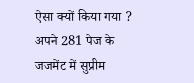ऐसा क्यों किया गया ? अपने 281 पेज के जजमेंट में सुप्रीम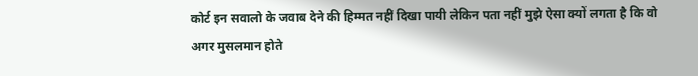कोर्ट इन सवालो के जवाब देने की हिम्मत नहीं दिखा पायी लेकिन पता नहीं मुझे ऐसा क्यों लगता है कि वो अगर मुसलमान होते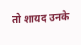तो शायद उनके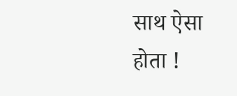साथ ऐसा होता !